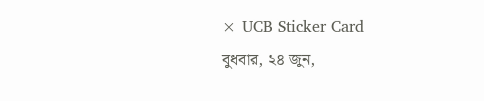× UCB Sticker Card
বুধবার, ২৪ জুন,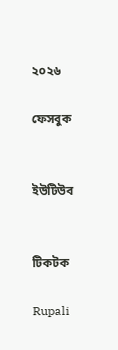২০২৬

ফেসবুক


ইউটিউব


টিকটক

Rupali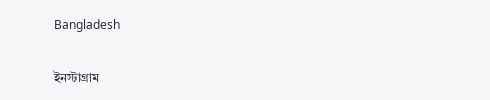Bangladesh

ইনস্টাগ্রাম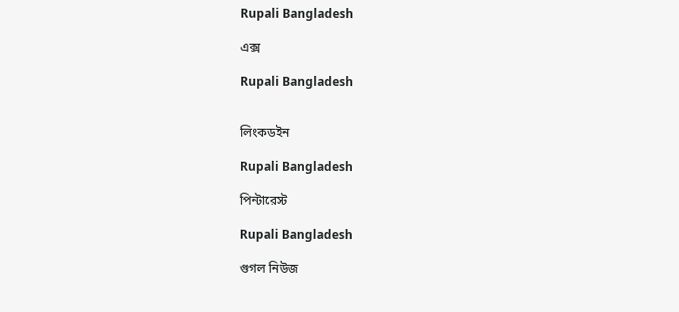Rupali Bangladesh

এক্স

Rupali Bangladesh


লিংকডইন

Rupali Bangladesh

পিন্টারেস্ট

Rupali Bangladesh

গুগল নিউজ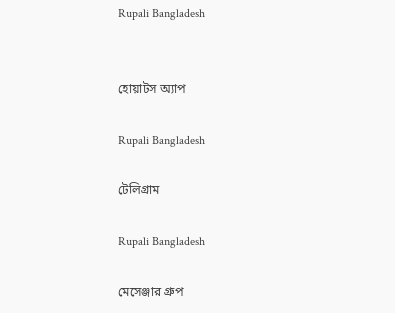Rupali Bangladesh


হোয়াটস অ্যাপ

Rupali Bangladesh

টেলিগ্রাম

Rupali Bangladesh

মেসেঞ্জার গ্রুপ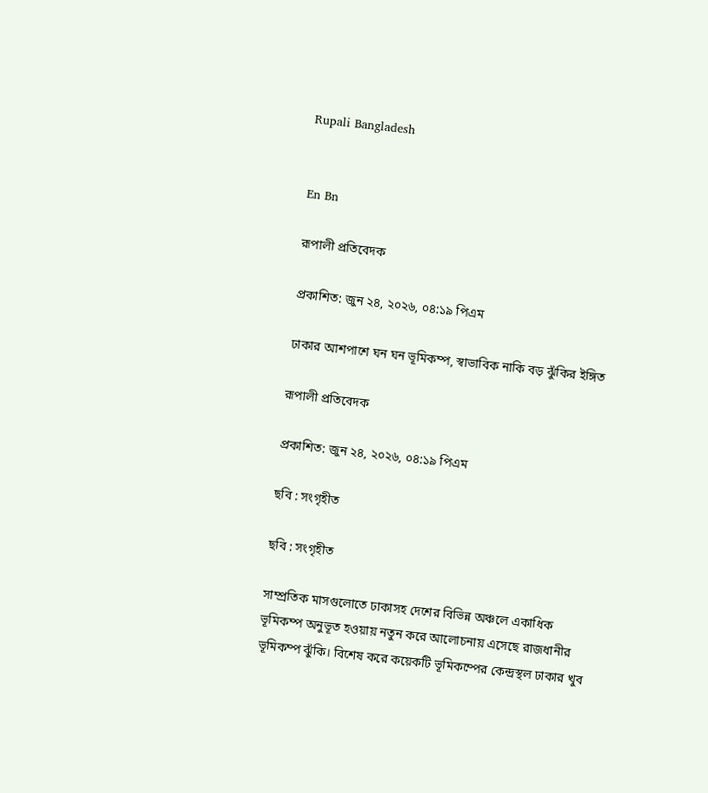Rupali Bangladesh


En Bn

রূপালী প্রতিবেদক

প্রকাশিত: জুন ২৪, ২০২৬, ০৪:১৯ পিএম

ঢাকার আশপাশে ঘন ঘন ভূমিকম্প, স্বাভাবিক নাকি বড় ঝুঁকির ইঙ্গিত

রূপালী প্রতিবেদক

প্রকাশিত: জুন ২৪, ২০২৬, ০৪:১৯ পিএম

ছবি : সংগৃহীত

ছবি : সংগৃহীত

সাম্প্রতিক মাসগুলোতে ঢাকাসহ দেশের বিভিন্ন অঞ্চলে একাধিক ভূমিকম্প অনুভূত হওয়ায় নতুন করে আলোচনায় এসেছে রাজধানীর ভূমিকম্প ঝুঁকি। বিশেষ করে কয়েকটি ভূমিকম্পের কেন্দ্রস্থল ঢাকার খুব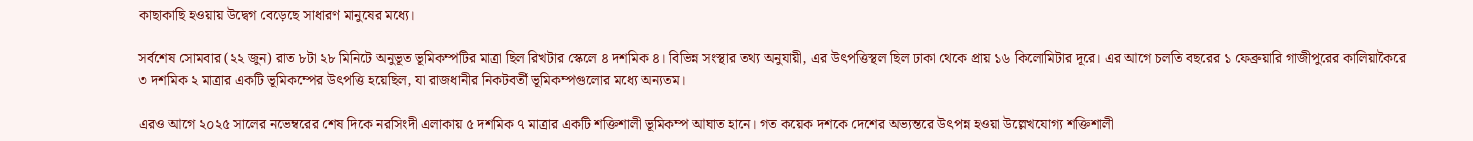কাছাকাছি হওয়ায় উদ্বেগ বেড়েছে সাধারণ মানুষের মধ্যে।

সর্বশেষ সোমবার (২২ জুন) রাত ৮টা ২৮ মিনিটে অনুভূত ভূমিকম্পটির মাত্রা ছিল রিখটার স্কেলে ৪ দশমিক ৪। বিভিন্ন সংস্থার তথ্য অনুযায়ী, এর উৎপত্তিস্থল ছিল ঢাকা থেকে প্রায় ১৬ কিলোমিটার দূরে। এর আগে চলতি বছরের ১ ফেব্রুয়ারি গাজীপুরের কালিয়াকৈরে ৩ দশমিক ২ মাত্রার একটি ভূমিকম্পের উৎপত্তি হয়েছিল, যা রাজধানীর নিকটবর্তী ভূমিকম্পগুলোর মধ্যে অন্যতম।

এরও আগে ২০২৫ সালের নভেম্বরের শেষ দিকে নরসিংদী এলাকায় ৫ দশমিক ৭ মাত্রার একটি শক্তিশালী ভূমিকম্প আঘাত হানে। গত কয়েক দশকে দেশের অভ্যন্তরে উৎপন্ন হওয়া উল্লেখযোগ্য শক্তিশালী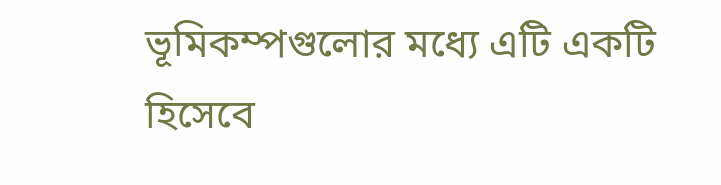ভূমিকম্পগুলোর মধ্যে এটি একটি হিসেবে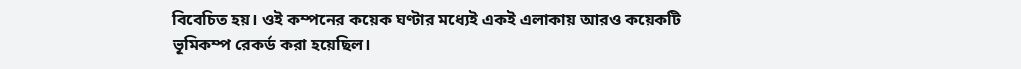বিবেচিত হয়। ওই কম্পনের কয়েক ঘণ্টার মধ্যেই একই এলাকায় আরও কয়েকটি ভূমিকম্প রেকর্ড করা হয়েছিল।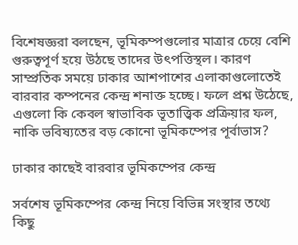বিশেষজ্ঞরা বলছেন, ভূমিকম্পগুলোর মাত্রার চেয়ে বেশি গুরুত্বপূর্ণ হয়ে উঠছে তাদের উৎপত্তিস্থল। কারণ সাম্প্রতিক সময়ে ঢাকার আশপাশের এলাকাগুলোতেই বারবার কম্পনের কেন্দ্র শনাক্ত হচ্ছে। ফলে প্রশ্ন উঠেছে, এগুলো কি কেবল স্বাভাবিক ভূতাত্ত্বিক প্রক্রিয়ার ফল, নাকি ভবিষ্যতের বড় কোনো ভূমিকম্পের পূর্বাভাস?

ঢাকার কাছেই বারবার ভূমিকম্পের কেন্দ্র

সর্বশেষ ভূমিকম্পের কেন্দ্র নিয়ে বিভিন্ন সংস্থার তথ্যে কিছু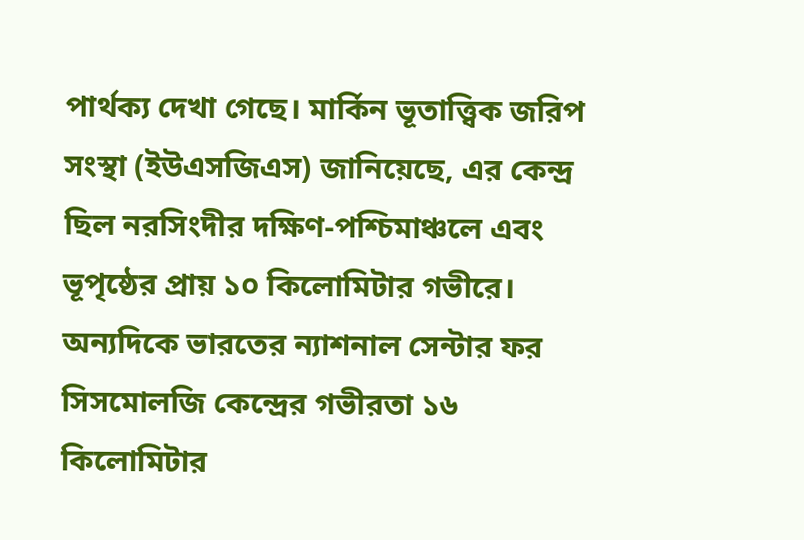পার্থক্য দেখা গেছে। মার্কিন ভূতাত্ত্বিক জরিপ সংস্থা (ইউএসজিএস) জানিয়েছে, এর কেন্দ্র ছিল নরসিংদীর দক্ষিণ-পশ্চিমাঞ্চলে এবং ভূপৃষ্ঠের প্রায় ১০ কিলোমিটার গভীরে। অন্যদিকে ভারতের ন্যাশনাল সেন্টার ফর সিসমোলজি কেন্দ্রের গভীরতা ১৬ কিলোমিটার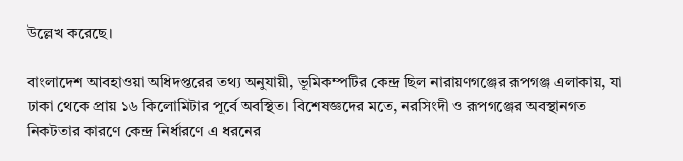উল্লেখ করেছে।

বাংলাদেশ আবহাওয়া অধিদপ্তরের তথ্য অনুযায়ী, ভূমিকম্পটির কেন্দ্র ছিল নারায়ণগঞ্জের রূপগঞ্জ এলাকায়, যা ঢাকা থেকে প্রায় ১৬ কিলোমিটার পূর্বে অবস্থিত। বিশেষজ্ঞদের মতে, নরসিংদী ও রূপগঞ্জের অবস্থানগত নিকটতার কারণে কেন্দ্র নির্ধারণে এ ধরনের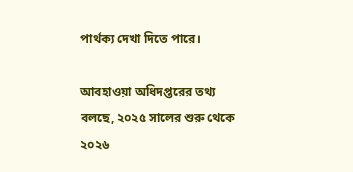পার্থক্য দেখা দিতে পারে।

আবহাওয়া অধিদপ্তরের তথ্য বলছে, ২০২৫ সালের শুরু থেকে ২০২৬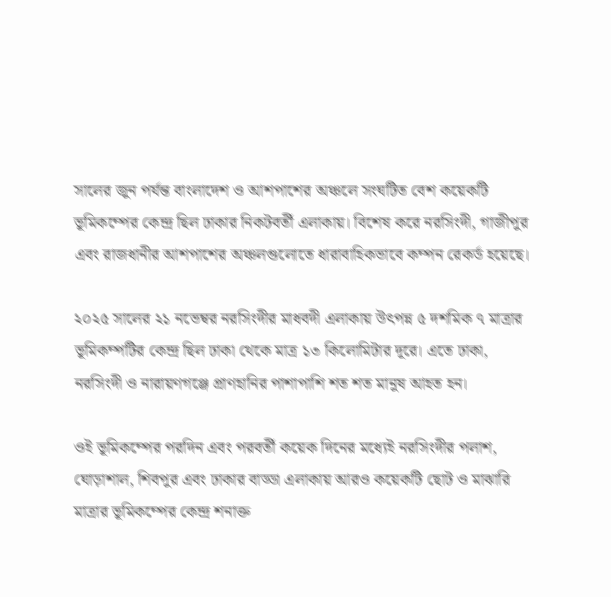সালের জুন পর্যন্ত বাংলাদেশ ও আশপাশের অঞ্চলে সংঘটিত বেশ কয়েকটি ভূমিকম্পের কেন্দ্র ছিল ঢাকার নিকটবর্তী এলাকায়। বিশেষ করে নরসিংদী, গাজীপুর এবং রাজধানীর আশপাশের অঞ্চলগুলোতে ধারাবাহিকভাবে কম্পন রেকর্ড হয়েছে।

২০২৫ সালের ২১ নভেম্বর নরসিংদীর মাধবদী এলাকায় উৎপন্ন ৫ দশমিক ৭ মাত্রার ভূমিকম্পটির কেন্দ্র ছিল ঢাকা থেকে মাত্র ১৩ কিলোমিটার দূরে। এতে ঢাকা, নরসিংদী ও নারায়ণগঞ্জে প্রাণহানির পাশাপাশি শত শত মানুষ আহত হন।

ওই ভূমিকম্পের পরদিন এবং পরবর্তী কয়েক দিনের মধ্যেই নরসিংদীর পলাশ, ঘোড়াশাল, শিবপুর এবং ঢাকার বাড্ডা এলাকায় আরও কয়েকটি ছোট ও মাঝারি মাত্রার ভূমিকম্পের কেন্দ্র শনাক্ত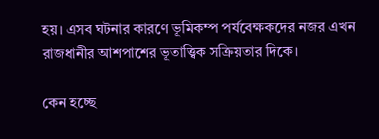হয়। এসব ঘটনার কারণে ভূমিকম্প পর্যবেক্ষকদের নজর এখন রাজধানীর আশপাশের ভূতাত্ত্বিক সক্রিয়তার দিকে।

কেন হচ্ছে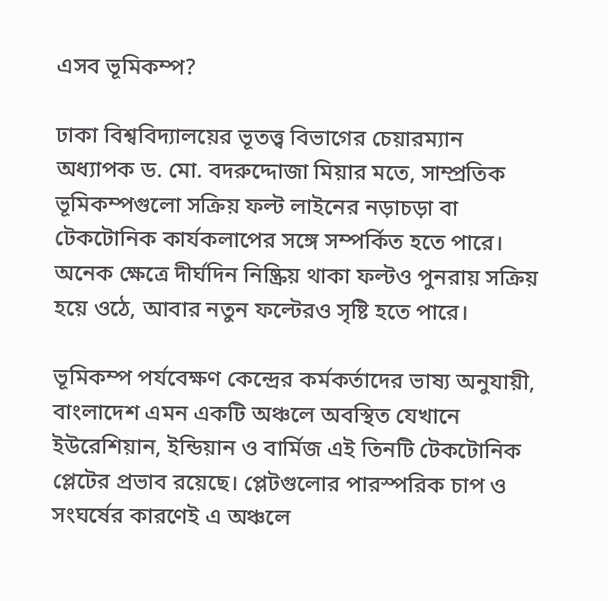এসব ভূমিকম্প?

ঢাকা বিশ্ববিদ্যালয়ের ভূতত্ত্ব বিভাগের চেয়ারম্যান অধ্যাপক ড. মো. বদরুদ্দোজা মিয়ার মতে, সাম্প্রতিক ভূমিকম্পগুলো সক্রিয় ফল্ট লাইনের নড়াচড়া বা টেকটোনিক কার্যকলাপের সঙ্গে সম্পর্কিত হতে পারে। অনেক ক্ষেত্রে দীর্ঘদিন নিষ্ক্রিয় থাকা ফল্টও পুনরায় সক্রিয় হয়ে ওঠে, আবার নতুন ফল্টেরও সৃষ্টি হতে পারে।

ভূমিকম্প পর্যবেক্ষণ কেন্দ্রের কর্মকর্তাদের ভাষ্য অনুযায়ী, বাংলাদেশ এমন একটি অঞ্চলে অবস্থিত যেখানে ইউরেশিয়ান, ইন্ডিয়ান ও বার্মিজ এই তিনটি টেকটোনিক প্লেটের প্রভাব রয়েছে। প্লেটগুলোর পারস্পরিক চাপ ও সংঘর্ষের কারণেই এ অঞ্চলে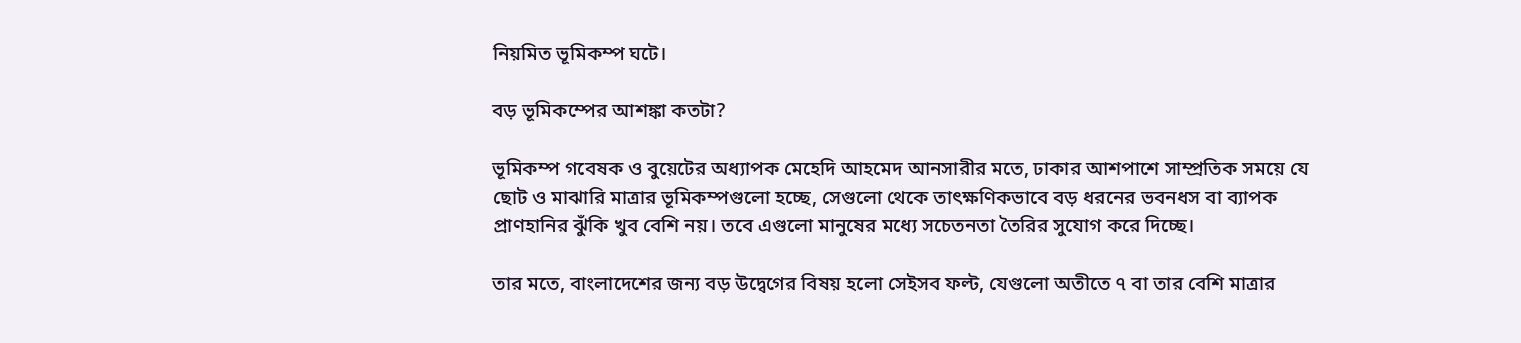নিয়মিত ভূমিকম্প ঘটে।

বড় ভূমিকম্পের আশঙ্কা কতটা?

ভূমিকম্প গবেষক ও বুয়েটের অধ্যাপক মেহেদি আহমেদ আনসারীর মতে, ঢাকার আশপাশে সাম্প্রতিক সময়ে যে ছোট ও মাঝারি মাত্রার ভূমিকম্পগুলো হচ্ছে, সেগুলো থেকে তাৎক্ষণিকভাবে বড় ধরনের ভবনধস বা ব্যাপক প্রাণহানির ঝুঁকি খুব বেশি নয়। তবে এগুলো মানুষের মধ্যে সচেতনতা তৈরির সুযোগ করে দিচ্ছে।

তার মতে, বাংলাদেশের জন্য বড় উদ্বেগের বিষয় হলো সেইসব ফল্ট, যেগুলো অতীতে ৭ বা তার বেশি মাত্রার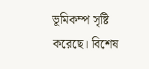ভূমিকম্প সৃষ্টি করেছে। বিশেষ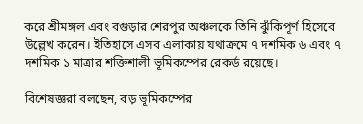করে শ্রীমঙ্গল এবং বগুড়ার শেরপুর অঞ্চলকে তিনি ঝুঁকিপূর্ণ হিসেবে উল্লেখ করেন। ইতিহাসে এসব এলাকায় যথাক্রমে ৭ দশমিক ৬ এবং ৭ দশমিক ১ মাত্রার শক্তিশালী ভূমিকম্পের রেকর্ড রয়েছে।

বিশেষজ্ঞরা বলছেন, বড় ভূমিকম্পের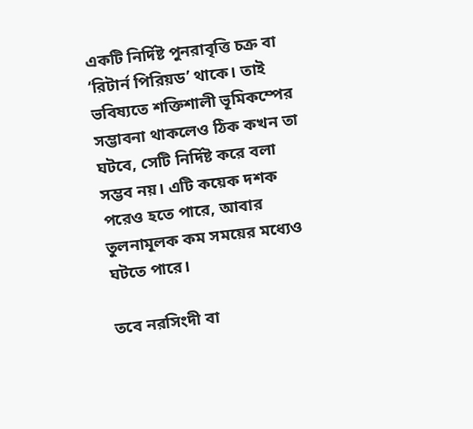একটি নির্দিষ্ট পুনরাবৃত্তি চক্র বা ‘রিটার্ন পিরিয়ড’ থাকে। তাই ভবিষ্যতে শক্তিশালী ভূমিকম্পের সম্ভাবনা থাকলেও ঠিক কখন তা ঘটবে, সেটি নির্দিষ্ট করে বলা সম্ভব নয়। এটি কয়েক দশক পরেও হতে পারে, আবার তুলনামূলক কম সময়ের মধ্যেও ঘটতে পারে।

তবে নরসিংদী বা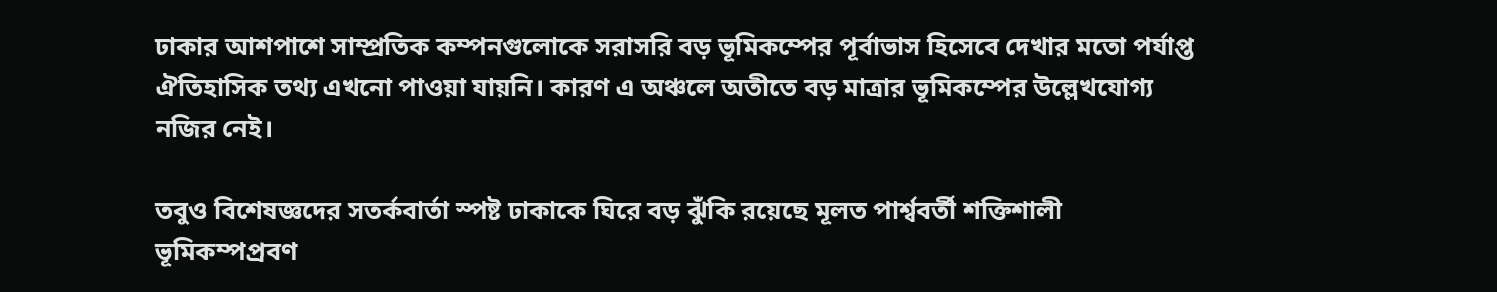ঢাকার আশপাশে সাম্প্রতিক কম্পনগুলোকে সরাসরি বড় ভূমিকম্পের পূর্বাভাস হিসেবে দেখার মতো পর্যাপ্ত ঐতিহাসিক তথ্য এখনো পাওয়া যায়নি। কারণ এ অঞ্চলে অতীতে বড় মাত্রার ভূমিকম্পের উল্লেখযোগ্য নজির নেই।

তবুও বিশেষজ্ঞদের সতর্কবার্তা স্পষ্ট ঢাকাকে ঘিরে বড় ঝুঁকি রয়েছে মূলত পার্শ্ববর্তী শক্তিশালী ভূমিকম্পপ্রবণ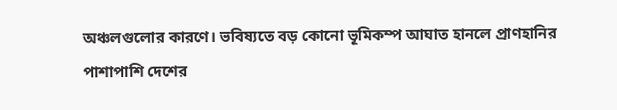অঞ্চলগুলোর কারণে। ভবিষ্যতে বড় কোনো ভূমিকম্প আঘাত হানলে প্রাণহানির পাশাপাশি দেশের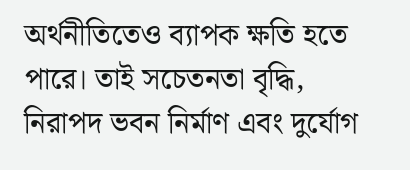অর্থনীতিতেও ব্যাপক ক্ষতি হতে পারে। তাই সচেতনতা বৃদ্ধি, নিরাপদ ভবন নির্মাণ এবং দুর্যোগ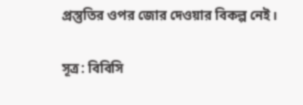প্রস্তুতির ওপর জোর দেওয়ার বিকল্প নেই।

সূত্র: বিবিসি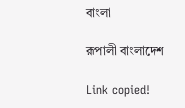বাংলা

রূপালী বাংলাদেশ

Link copied!